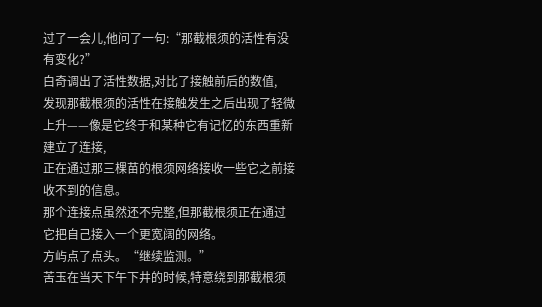过了一会儿,他问了一句:“那截根须的活性有没有变化?”
白奇调出了活性数据,对比了接触前后的数值,
发现那截根须的活性在接触发生之后出现了轻微上升——像是它终于和某种它有记忆的东西重新建立了连接,
正在通过那三棵苗的根须网络接收一些它之前接收不到的信息。
那个连接点虽然还不完整,但那截根须正在通过它把自己接入一个更宽阔的网络。
方屿点了点头。“继续监测。”
苦玉在当天下午下井的时候,特意绕到那截根须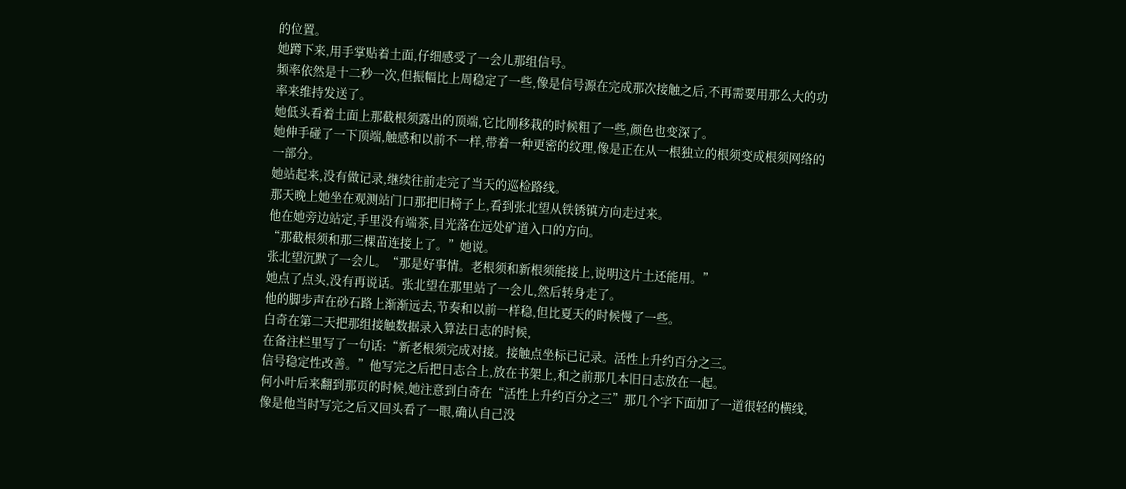的位置。
她蹲下来,用手掌贴着土面,仔细感受了一会儿那组信号。
频率依然是十二秒一次,但振幅比上周稳定了一些,像是信号源在完成那次接触之后,不再需要用那么大的功率来维持发送了。
她低头看着土面上那截根须露出的顶端,它比刚移栽的时候粗了一些,颜色也变深了。
她伸手碰了一下顶端,触感和以前不一样,带着一种更密的纹理,像是正在从一根独立的根须变成根须网络的一部分。
她站起来,没有做记录,继续往前走完了当天的巡检路线。
那天晚上她坐在观测站门口那把旧椅子上,看到张北望从铁锈镇方向走过来。
他在她旁边站定,手里没有端茶,目光落在远处矿道入口的方向。
“那截根须和那三棵苗连接上了。”她说。
张北望沉默了一会儿。“那是好事情。老根须和新根须能接上,说明这片土还能用。”
她点了点头,没有再说话。张北望在那里站了一会儿,然后转身走了。
他的脚步声在砂石路上渐渐远去,节奏和以前一样稳,但比夏天的时候慢了一些。
白奇在第二天把那组接触数据录入算法日志的时候,
在备注栏里写了一句话:“新老根须完成对接。接触点坐标已记录。活性上升约百分之三。
信号稳定性改善。”他写完之后把日志合上,放在书架上,和之前那几本旧日志放在一起。
何小叶后来翻到那页的时候,她注意到白奇在“活性上升约百分之三”那几个字下面加了一道很轻的横线,
像是他当时写完之后又回头看了一眼,确认自己没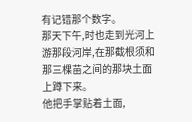有记错那个数字。
那天下午,时也走到光河上游那段河岸,在那截根须和那三棵苗之间的那块土面上蹲下来。
他把手掌贴着土面,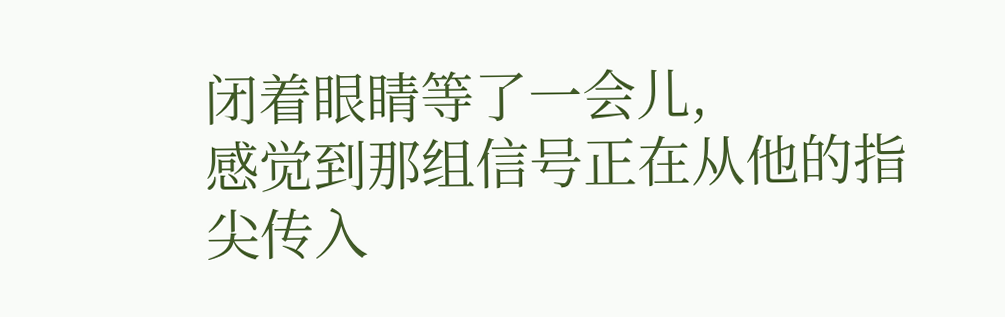闭着眼睛等了一会儿,
感觉到那组信号正在从他的指尖传入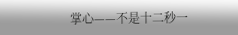掌心——不是十二秒一